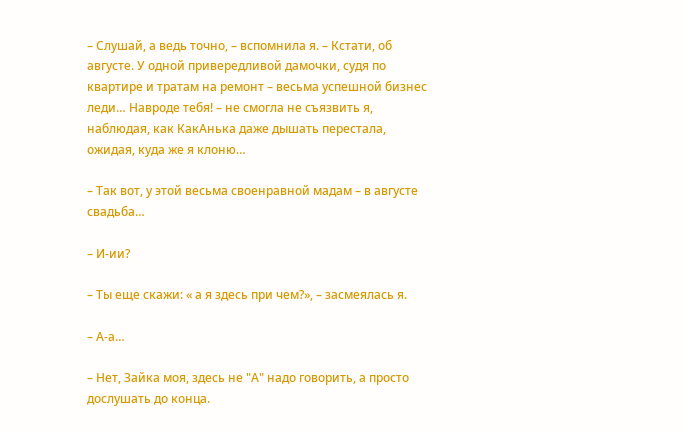– Слушай, а ведь точно, – вспомнила я. – Кстати, об августе. У одной привередливой дамочки, судя по квартире и тратам на ремонт – весьма успешной бизнес леди… Навроде тебя! – не смогла не съязвить я, наблюдая, как КакАнька даже дышать перестала, ожидая, куда же я клоню…

– Так вот, у этой весьма своенравной мадам – в августе свадьба…

– И-ии?

– Ты еще скажи: « а я здесь при чем?», – засмеялась я.

– А-а…

– Нет, Зайка моя, здесь не "А" надо говорить, а просто дослушать до конца.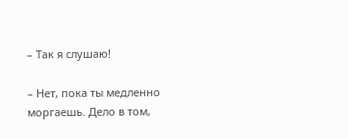– Так я слушаю!

– Нет, пока ты медленно моргаешь. Дело в том,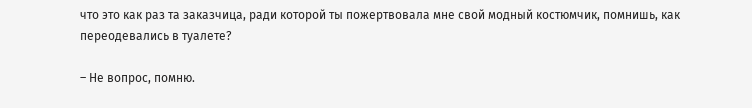что это как раз та заказчица, ради которой ты пожертвовала мне свой модный костюмчик, помнишь, как переодевались в туалете?

– Не вопрос, помню.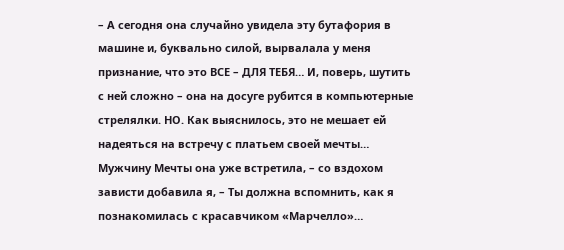– А сегодня она случайно увидела эту бутафория в машине и, буквально силой, вырвалала у меня признание, что это ВСЕ – ДЛЯ ТЕБЯ… И, поверь, шутить с ней сложно – она на досуге рубится в компьютерные стрелялки. НО. Как выяснилось, это не мешает ей надеяться на встречу с платьем своей мечты… Мужчину Мечты она уже встретила, – со вздохом зависти добавила я, – Ты должна вспомнить, как я познакомилась с красавчиком «Марчелло»…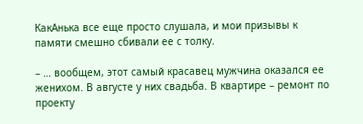КакАнька все еще просто слушала, и мои призывы к памяти смешно сбивали ее с толку.

– … вообщем, этот самый красавец мужчина оказался ее женихом. В августе у них свадьба. В квартире – ремонт по проекту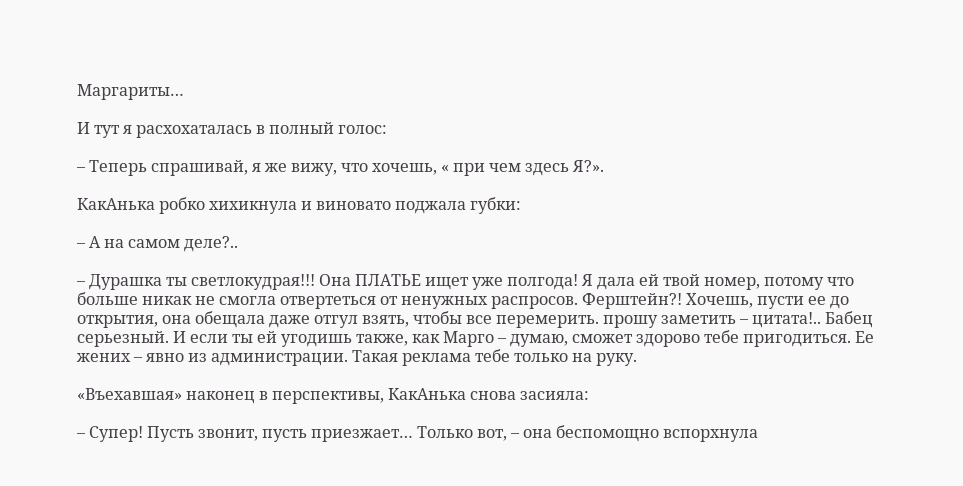Маргариты…

И тут я расхохаталась в полный голос:

– Теперь спрашивай, я же вижу, что хочешь, « при чем здесь Я?».

КакАнька робко хихикнула и виновато поджала губки:

– А на самом деле?..

– Дурашка ты светлокудрая!!! Она ПЛАТЬЕ ищет уже полгода! Я дала ей твой номер, потому что больше никак не смогла отвертеться от ненужных распросов. Ферштейн?! Хочешь, пусти ее до открытия, она обещала даже отгул взять, чтобы все перемерить. прошу заметить – цитата!.. Бабец серьезный. И если ты ей угодишь также, как Марго – думаю, сможет здорово тебе пригодиться. Ее жених – явно из администрации. Такая реклама тебе только на руку.

«Въехавшая» наконец в перспективы, КакАнька снова засияла:

– Супер! Пусть звонит, пусть приезжает… Только вот, – она беспомощно вспорхнула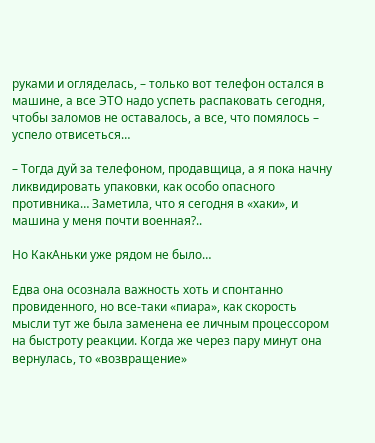руками и огляделась, – только вот телефон остался в машине, а все ЭТО надо успеть распаковать сегодня, чтобы заломов не оставалось, а все, что помялось – успело отвисеться…

– Тогда дуй за телефоном, продавщица, а я пока начну ликвидировать упаковки, как особо опасного противника… Заметила, что я сегодня в «хаки», и машина у меня почти военная?..

Но КакАньки уже рядом не было…

Едва она осознала важность хоть и спонтанно провиденного, но все-таки «пиара», как скорость мысли тут же была заменена ее личным процессором на быстроту реакции. Когда же через пару минут она вернулась, то «возвращение»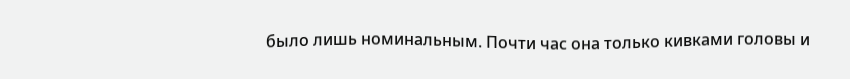было лишь номинальным. Почти час она только кивками головы и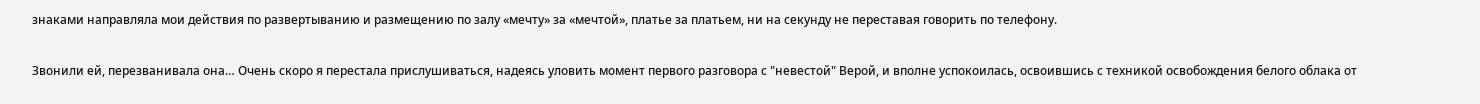знаками направляла мои действия по развертыванию и размещению по залу «мечту» за «мечтой», платье за платьем, ни на секунду не переставая говорить по телефону.

Звонили ей, перезванивала она… Очень скоро я перестала прислушиваться, надеясь уловить момент первого разговора с "невестой" Верой, и вполне успокоилась, освоившись с техникой освобождения белого облака от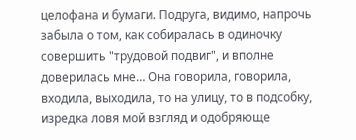целофана и бумаги. Подруга, видимо, напрочь забыла о том, как собиралась в одиночку совершить "трудовой подвиг", и вполне доверилась мне… Она говорила, говорила, входила, выходила, то на улицу, то в подсобку, изредка ловя мой взгляд и одобряюще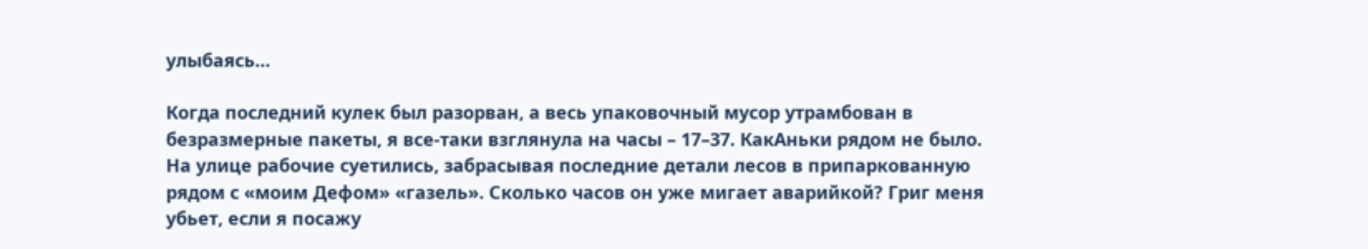улыбаясь…

Когда последний кулек был разорван, а весь упаковочный мусор утрамбован в безразмерные пакеты, я все-таки взглянула на часы – 17–37. КакАньки рядом не было. На улице рабочие суетились, забрасывая последние детали лесов в припаркованную рядом с «моим Дефом» «газель». Сколько часов он уже мигает аварийкой? Григ меня убьет, если я посажу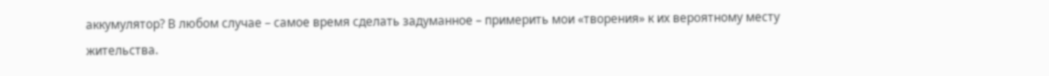аккумулятор? В любом случае – самое время сделать задуманное – примерить мои «творения» к их вероятному месту жительства.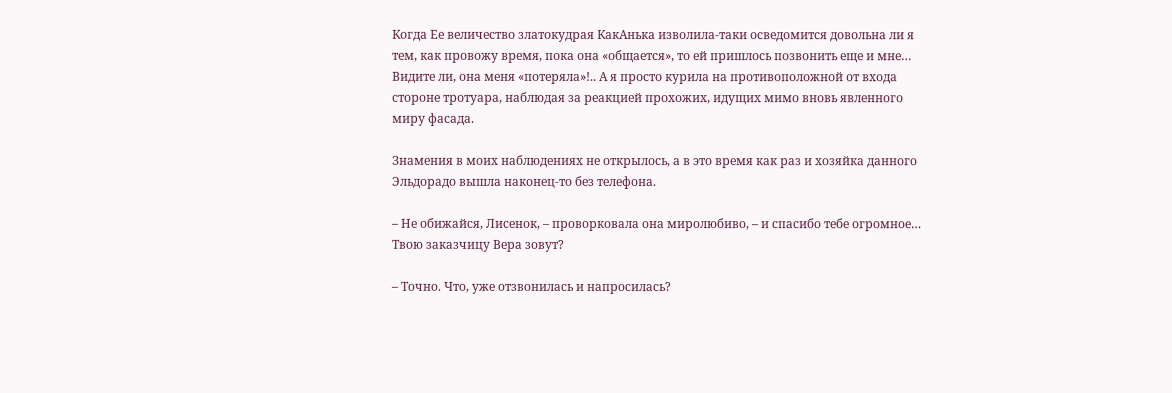Когда Ее величество златокудрая КакАнька изволила-таки осведомится довольна ли я тем, как провожу время, пока она «общается», то ей пришлось позвонить еще и мне… Видите ли, она меня «потеряла»!.. А я просто курила на противоположной от входа стороне тротуара, наблюдая за реакцией прохожих, идущих мимо вновь явленного миру фасада.

Знамения в моих наблюдениях не открылось, а в это время как раз и хозяйка данного Эльдорадо вышла наконец-то без телефона.

– Не обижайся, Лисенок, – проворковала она миролюбиво, – и спасибо тебе огромное… Твою заказчицу Вера зовут?

– Точно. Что, уже отзвонилась и напросилась?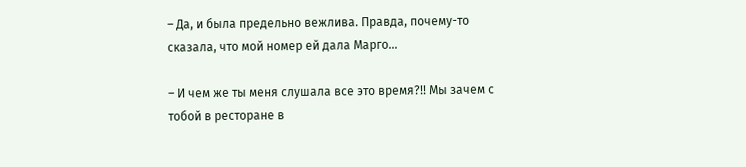– Да, и была предельно вежлива. Правда, почему-то сказала, что мой номер ей дала Марго…

– И чем же ты меня слушала все это время?!! Мы зачем с тобой в ресторане в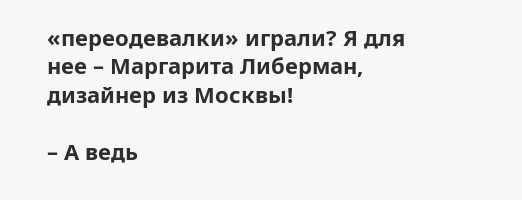«переодевалки» играли? Я для нее – Маргарита Либерман, дизайнер из Москвы!

– А ведь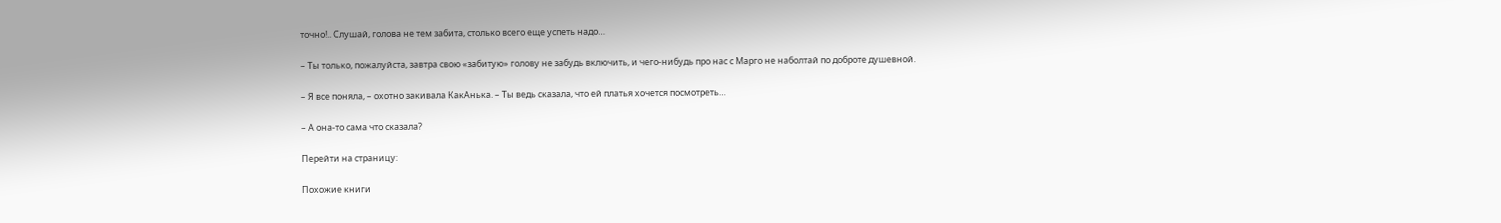точно!.. Слушай, голова не тем забита, столько всего еще успеть надо…

– Ты только, пожалуйста, завтра свою «забитую» голову не забудь включить, и чего-нибудь про нас с Марго не наболтай по доброте душевной.

– Я все поняла, – охотно закивала КакАнька. – Ты ведь сказала, что ей платья хочется посмотреть…

– А она-то сама что сказала?

Перейти на страницу:

Похожие книги